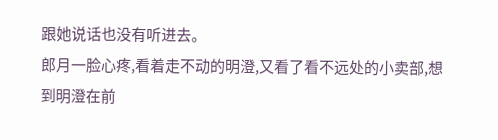跟她说话也没有听进去。
郎月一脸心疼,看着走不动的明澄,又看了看不远处的小卖部,想到明澄在前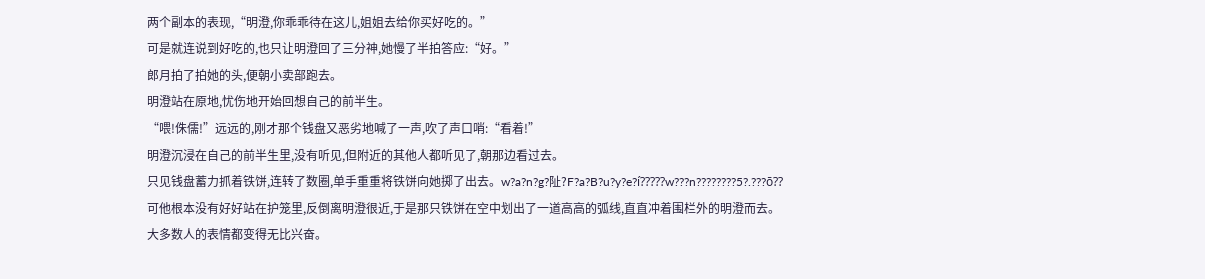两个副本的表现,“明澄,你乖乖待在这儿,姐姐去给你买好吃的。”
可是就连说到好吃的,也只让明澄回了三分神,她慢了半拍答应:“好。”
郎月拍了拍她的头,便朝小卖部跑去。
明澄站在原地,忧伤地开始回想自己的前半生。
“喂!侏儒!”远远的,刚才那个钱盘又恶劣地喊了一声,吹了声口哨:“看着!”
明澄沉浸在自己的前半生里,没有听见,但附近的其他人都听见了,朝那边看过去。
只见钱盘蓄力抓着铁饼,连转了数圈,单手重重将铁饼向她掷了出去。w?a?n?g?阯?F?a?B?u?y?e?í?????w???n????????5?.???ō??
可他根本没有好好站在护笼里,反倒离明澄很近,于是那只铁饼在空中划出了一道高高的弧线,直直冲着围栏外的明澄而去。
大多数人的表情都变得无比兴奋。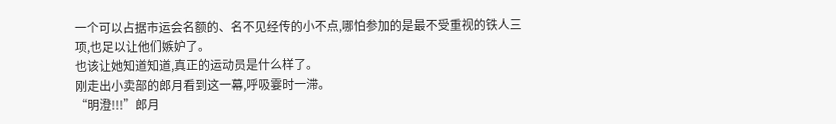一个可以占据市运会名额的、名不见经传的小不点,哪怕参加的是最不受重视的铁人三项,也足以让他们嫉妒了。
也该让她知道知道,真正的运动员是什么样了。
刚走出小卖部的郎月看到这一幕,呼吸霎时一滞。
“明澄!!!”郎月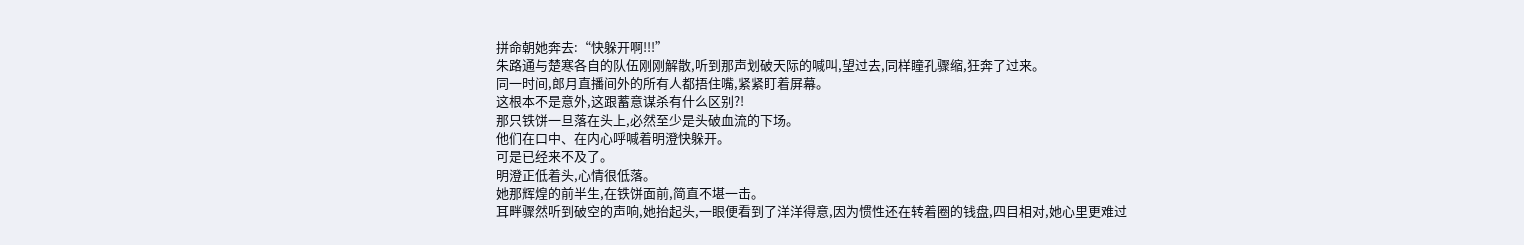拼命朝她奔去:“快躲开啊!!!”
朱路通与楚寒各自的队伍刚刚解散,听到那声划破天际的喊叫,望过去,同样瞳孔骤缩,狂奔了过来。
同一时间,郎月直播间外的所有人都捂住嘴,紧紧盯着屏幕。
这根本不是意外,这跟蓄意谋杀有什么区别?!
那只铁饼一旦落在头上,必然至少是头破血流的下场。
他们在口中、在内心呼喊着明澄快躲开。
可是已经来不及了。
明澄正低着头,心情很低落。
她那辉煌的前半生,在铁饼面前,简直不堪一击。
耳畔骤然听到破空的声响,她抬起头,一眼便看到了洋洋得意,因为惯性还在转着圈的钱盘,四目相对,她心里更难过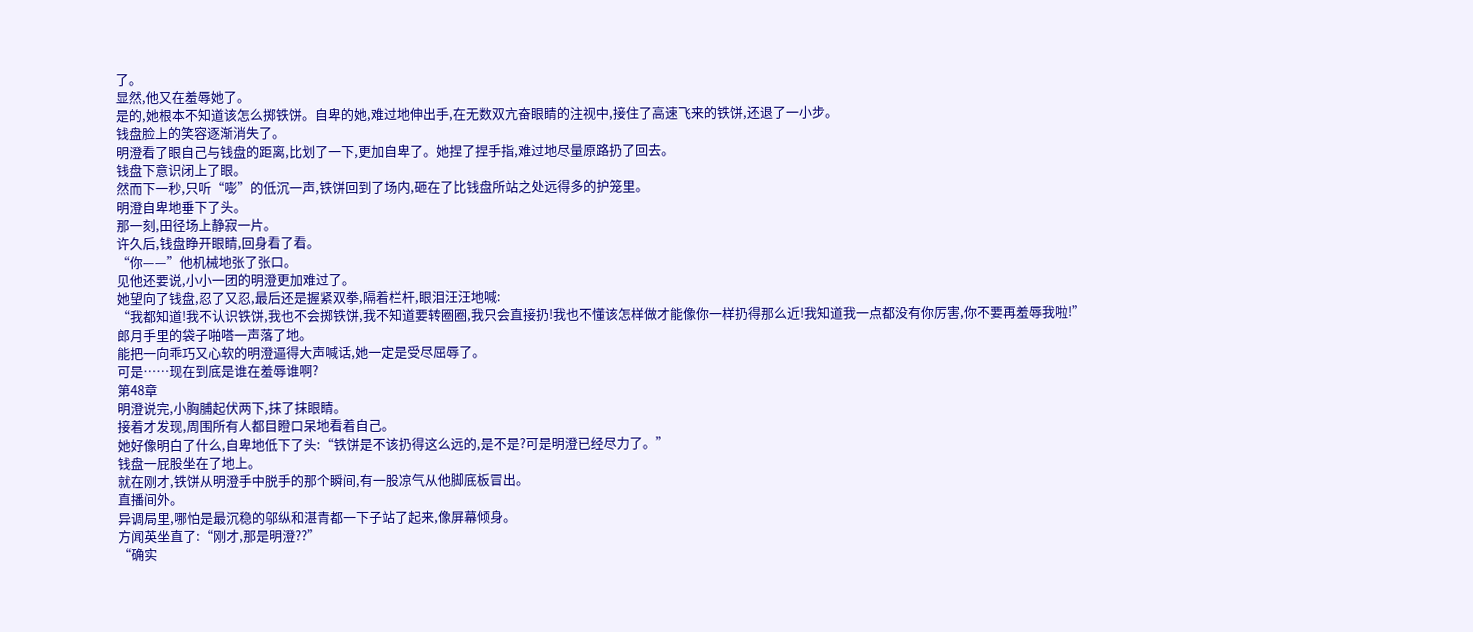了。
显然,他又在羞辱她了。
是的,她根本不知道该怎么掷铁饼。自卑的她,难过地伸出手,在无数双亢奋眼睛的注视中,接住了高速飞来的铁饼,还退了一小步。
钱盘脸上的笑容逐渐消失了。
明澄看了眼自己与钱盘的距离,比划了一下,更加自卑了。她捏了捏手指,难过地尽量原路扔了回去。
钱盘下意识闭上了眼。
然而下一秒,只听“嘭”的低沉一声,铁饼回到了场内,砸在了比钱盘所站之处远得多的护笼里。
明澄自卑地垂下了头。
那一刻,田径场上静寂一片。
许久后,钱盘睁开眼睛,回身看了看。
“你——”他机械地张了张口。
见他还要说,小小一团的明澄更加难过了。
她望向了钱盘,忍了又忍,最后还是握紧双拳,隔着栏杆,眼泪汪汪地喊:
“我都知道!我不认识铁饼,我也不会掷铁饼,我不知道要转圈圈,我只会直接扔!我也不懂该怎样做才能像你一样扔得那么近!我知道我一点都没有你厉害,你不要再羞辱我啦!”
郎月手里的袋子啪嗒一声落了地。
能把一向乖巧又心软的明澄逼得大声喊话,她一定是受尽屈辱了。
可是……现在到底是谁在羞辱谁啊?
第48章
明澄说完,小胸脯起伏两下,抹了抹眼睛。
接着才发现,周围所有人都目瞪口呆地看着自己。
她好像明白了什么,自卑地低下了头:“铁饼是不该扔得这么远的,是不是?可是明澄已经尽力了。”
钱盘一屁股坐在了地上。
就在刚才,铁饼从明澄手中脱手的那个瞬间,有一股凉气从他脚底板冒出。
直播间外。
异调局里,哪怕是最沉稳的邬纵和湛青都一下子站了起来,像屏幕倾身。
方闻英坐直了:“刚才,那是明澄??”
“确实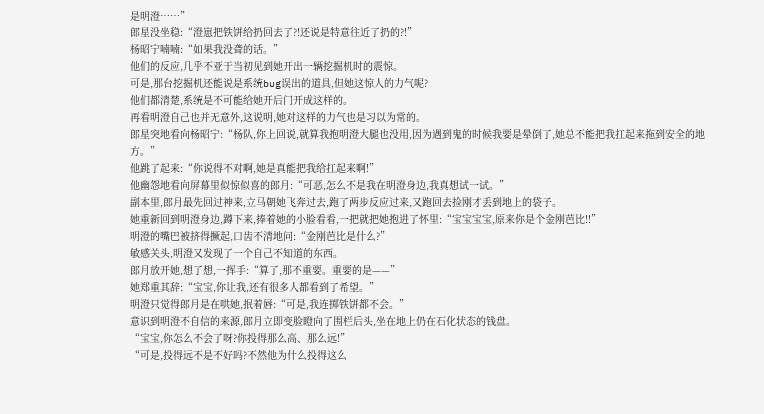是明澄……”
郎星没坐稳:“澄崽把铁饼给扔回去了?!还说是特意往近了扔的?!”
杨昭宁喃喃:“如果我没聋的话。”
他们的反应,几乎不亚于当初见到她开出一辆挖掘机时的震惊。
可是,那台挖掘机还能说是系统bug误出的道具,但她这惊人的力气呢?
他们都清楚,系统是不可能给她开后门开成这样的。
再看明澄自己也并无意外,这说明,她对这样的力气也是习以为常的。
郎星突地看向杨昭宁:“杨队,你上回说,就算我抱明澄大腿也没用,因为遇到鬼的时候我要是晕倒了,她总不能把我扛起来拖到安全的地方。”
他跳了起来:“你说得不对啊,她是真能把我给扛起来啊!”
他幽怨地看向屏幕里似惊似喜的郎月:“可恶,怎么不是我在明澄身边,我真想试一试。”
副本里,郎月最先回过神来,立马朝她飞奔过去,跑了两步反应过来,又跑回去捡刚才丢到地上的袋子。
她重新回到明澄身边,蹲下来,捧着她的小脸看看,一把就把她抱进了怀里:“宝宝宝宝,原来你是个金刚芭比!!”
明澄的嘴巴被挤得撅起,口齿不清地问:“金刚芭比是什么?”
敏感关头,明澄又发现了一个自己不知道的东西。
郎月放开她,想了想,一挥手:“算了,那不重要。重要的是——”
她郑重其辞:“宝宝,你让我,还有很多人都看到了希望。”
明澄只觉得郎月是在哄她,抿着唇:“可是,我连掷铁饼都不会。”
意识到明澄不自信的来源,郎月立即变脸瞪向了围栏后头,坐在地上仍在石化状态的钱盘。
“宝宝,你怎么不会了呀?你投得那么高、那么远!”
“可是,投得远不是不好吗?不然他为什么投得这么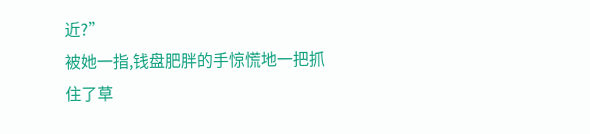近?”
被她一指,钱盘肥胖的手惊慌地一把抓住了草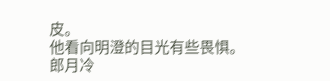皮。
他看向明澄的目光有些畏惧。
郎月冷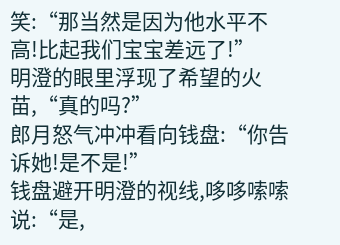笑:“那当然是因为他水平不高!比起我们宝宝差远了!”
明澄的眼里浮现了希望的火苗,“真的吗?”
郎月怒气冲冲看向钱盘:“你告诉她!是不是!”
钱盘避开明澄的视线,哆哆嗦嗦说:“是,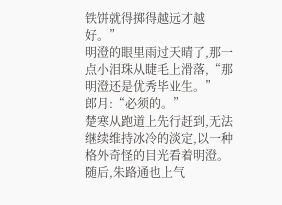铁饼就得掷得越远才越好。”
明澄的眼里雨过天晴了,那一点小泪珠从睫毛上滑落,“那明澄还是优秀毕业生。”
郎月:“必须的。”
楚寒从跑道上先行赶到,无法继续维持冰冷的淡定,以一种格外奇怪的目光看着明澄。
随后,朱路通也上气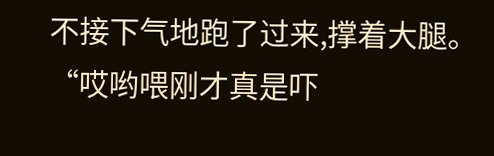不接下气地跑了过来,撑着大腿。
“哎哟喂刚才真是吓